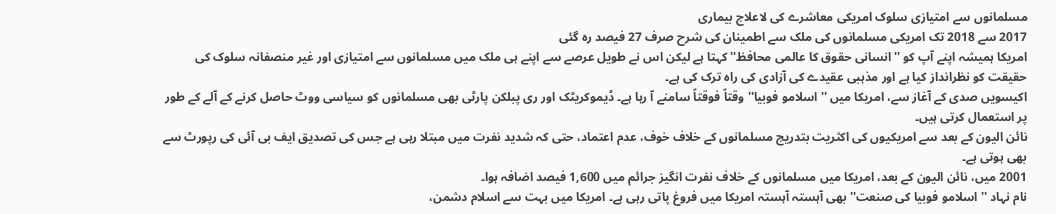مسلمانوں سے امتیازی سلوک امریکی معاشرے کی لاعلاج بیماری
2017 سے 2018 تک امریکی مسلمانوں کی ملک سے اطمینان کی شرح صرف 27 فیصد رہ گئی
امریکا ہمیشہ اپنے آپ کو ''انسانی حقوق کا عالمی محافظ'' کہتا ہے لیکن اس نے طویل عرصے سے اپنے ہی ملک میں مسلمانوں سے امتیازی اور غیر منصفانہ سلوک کی حقیقت کو نظرانداز کیا ہے اور مذہبی عقیدے کی آزادی کی راہ ترک کی ہے۔
اکیسویں صدی کے آغاز سے، امریکا میں ''اسلامو فوبیا'' وقتاً فوقتاً سامنے آ رہا ہے۔ ڈیموکریٹک اور ری پبلکن پارٹی بھی مسلمانوں کو سیاسی ووٹ حاصل کرنے کے آلے کے طور پر استعمال کرتی ہیں۔
نائن الیون کے بعد سے امریکیوں کی اکثریت بتدریج مسلمانوں کے خلاف خوف، عدم اعتماد، حتی کہ شدید نفرت میں مبتلا رہی ہے جس کی تصدیق ایف بی آئی کی رپورٹ سے بھی ہوتی ہے۔
2001 میں، نائن الیون کے بعد، امریکا میں مسلمانوں کے خلاف نفرت انگیز جرائم میں 1,600 فیصد اضافہ ہوا۔
نام نہاد ''اسلامو فوبیا کی صنعت'' بھی آہستہ آہستہ امریکا میں فروغ پاتی رہی ہے۔ امریکا میں بہت سے اسلام دشمن،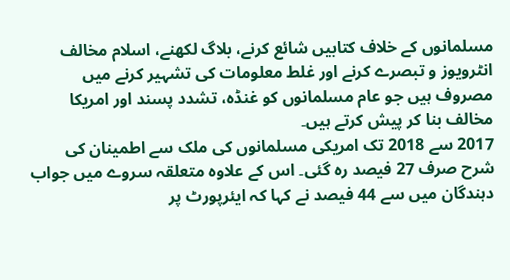مسلمانوں کے خلاف کتابیں شائع کرنے، بلاگ لکھنے، اسلام مخالف انٹرویوز و تبصرے کرنے اور غلط معلومات کی تشہیر کرنے میں مصروف ہیں جو عام مسلمانوں کو غنڈہ، تشدد پسند اور امریکا مخالف بنا کر پیش کرتے ہیں۔
2017 سے 2018 تک امریکی مسلمانوں کی ملک سے اطمینان کی شرح صرف 27 فیصد رہ گئی۔ اس کے علاوہ متعلقہ سروے میں جواب دہندگان میں سے 44 فیصد نے کہا کہ ایئرپورٹ پر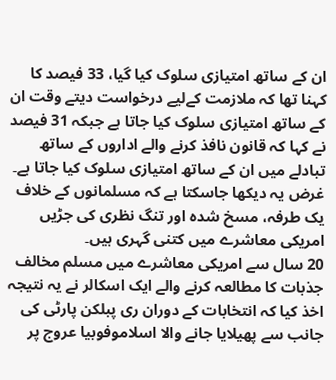ان کے ساتھ امتیازی سلوک کیا گیا، 33 فیصد کا کہنا تھا کہ ملازمت کےلیے درخواست دیتے وقت ان کے ساتھ امتیازی سلوک کیا جاتا ہے جبکہ 31 فیصد نے کہا کہ قانون نافذ کرنے والے اداروں کے ساتھ تبادلے میں ان کے ساتھ امتیازی سلوک کیا جاتا ہے۔
غرض یہ دیکھا جاسکتا ہے کہ مسلمانوں کے خلاف یک طرفہ، مسخ شدہ اور تنگ نظری کی جڑیں امریکی معاشرے میں کتنی گہری ہیں۔
20 سال سے امریکی معاشرے میں مسلم مخالف جذبات کا مطالعہ کرنے والے ایک اسکالر نے یہ نتیجہ اخذ کیا کہ انتخابات کے دوران ری پبلکن پارٹی کی جانب سے پھیلایا جانے والا اسلاموفوبیا عروج پر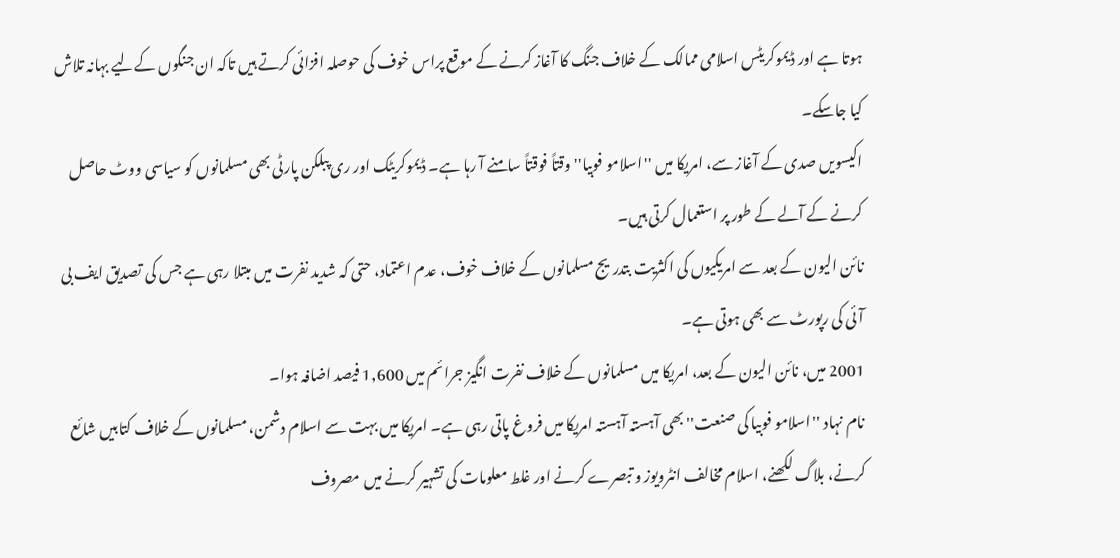ہوتا ہے اور ڈیموکریٹس اسلامی ممالک کے خلاف جنگ کا آغاز کرنے کے موقع پراس خوف کی حوصلہ افزائی کرتے ہیں تاکہ ان جنگوں کےلیے بہانہ تلاش کیا جاسکے۔
اکیسویں صدی کے آغاز سے، امریکا میں ''اسلامو فوبیا'' وقتاً فوقتاً سامنے آ رہا ہے۔ ڈیموکریٹک اور ری پبلکن پارٹی بھی مسلمانوں کو سیاسی ووٹ حاصل کرنے کے آلے کے طور پر استعمال کرتی ہیں۔
نائن الیون کے بعد سے امریکیوں کی اکثریت بتدریج مسلمانوں کے خلاف خوف، عدم اعتماد، حتی کہ شدید نفرت میں مبتلا رہی ہے جس کی تصدیق ایف بی آئی کی رپورٹ سے بھی ہوتی ہے۔
2001 میں، نائن الیون کے بعد، امریکا میں مسلمانوں کے خلاف نفرت انگیز جرائم میں 1,600 فیصد اضافہ ہوا۔
نام نہاد ''اسلامو فوبیا کی صنعت'' بھی آہستہ آہستہ امریکا میں فروغ پاتی رہی ہے۔ امریکا میں بہت سے اسلام دشمن، مسلمانوں کے خلاف کتابیں شائع کرنے، بلاگ لکھنے، اسلام مخالف انٹرویوز و تبصرے کرنے اور غلط معلومات کی تشہیر کرنے میں مصروف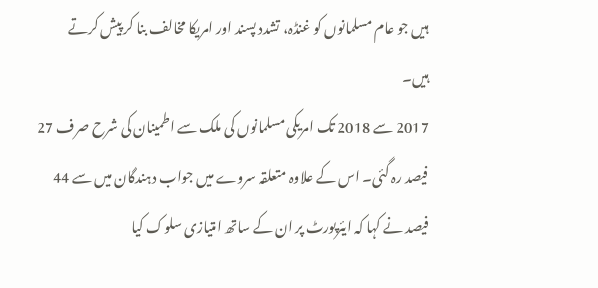ہیں جو عام مسلمانوں کو غنڈہ، تشدد پسند اور امریکا مخالف بنا کر پیش کرتے ہیں۔
2017 سے 2018 تک امریکی مسلمانوں کی ملک سے اطمینان کی شرح صرف 27 فیصد رہ گئی۔ اس کے علاوہ متعلقہ سروے میں جواب دہندگان میں سے 44 فیصد نے کہا کہ ایئرپورٹ پر ان کے ساتھ امتیازی سلوک کیا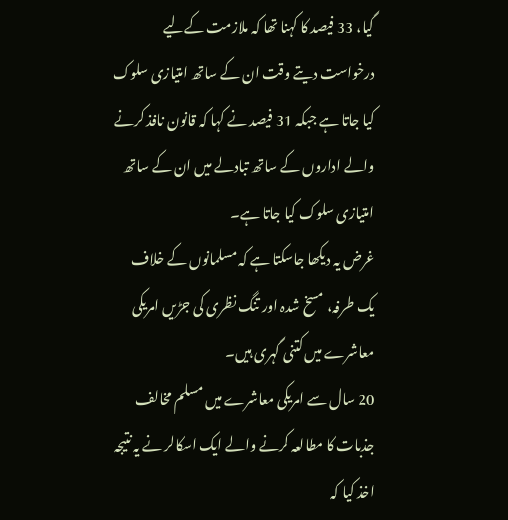گیا، 33 فیصد کا کہنا تھا کہ ملازمت کےلیے درخواست دیتے وقت ان کے ساتھ امتیازی سلوک کیا جاتا ہے جبکہ 31 فیصد نے کہا کہ قانون نافذ کرنے والے اداروں کے ساتھ تبادلے میں ان کے ساتھ امتیازی سلوک کیا جاتا ہے۔
غرض یہ دیکھا جاسکتا ہے کہ مسلمانوں کے خلاف یک طرفہ، مسخ شدہ اور تنگ نظری کی جڑیں امریکی معاشرے میں کتنی گہری ہیں۔
20 سال سے امریکی معاشرے میں مسلم مخالف جذبات کا مطالعہ کرنے والے ایک اسکالر نے یہ نتیجہ اخذ کیا کہ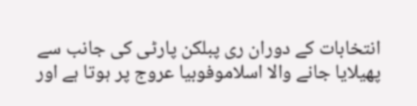انتخابات کے دوران ری پبلکن پارٹی کی جانب سے پھیلایا جانے والا اسلاموفوبیا عروج پر ہوتا ہے اور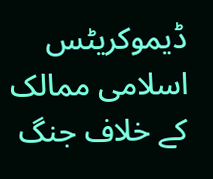ڈیموکریٹس اسلامی ممالک کے خلاف جنگ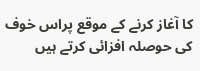کا آغاز کرنے کے موقع پراس خوف کی حوصلہ افزائی کرتے ہیں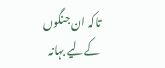تاکہ ان جنگوں کےلیے بہانہ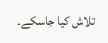تلاش کیا جاسکے۔